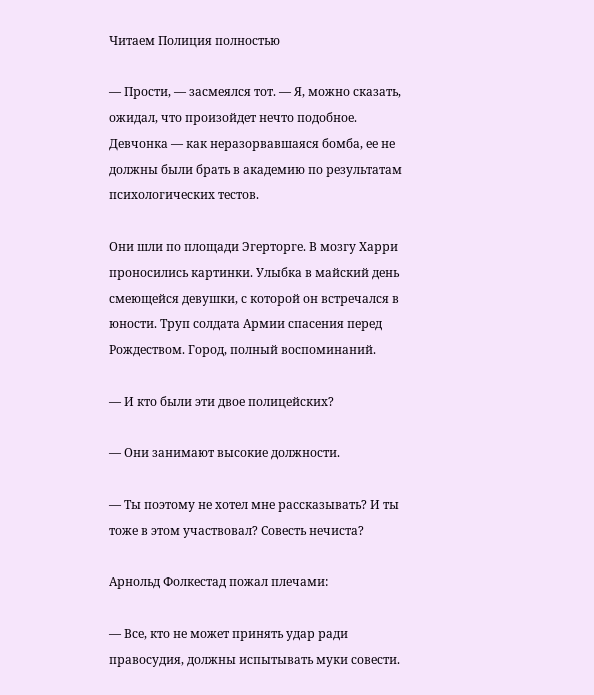Читаем Полиция полностью

— Прости, — засмеялся тот. — Я, можно сказать, ожидал, что произойдет нечто подобное. Девчонка — как неразорвавшаяся бомба, ее не должны были брать в академию по результатам психологических тестов.

Они шли по площади Эгерторге. В мозгу Харри проносились картинки. Улыбка в майский день смеющейся девушки, с которой он встречался в юности. Труп солдата Армии спасения перед Рождеством. Город, полный воспоминаний.

— И кто были эти двое полицейских?

— Они занимают высокие должности.

— Ты поэтому не хотел мне рассказывать? И ты тоже в этом участвовал? Совесть нечиста?

Арнольд Фолкестад пожал плечами:

— Все, кто не может принять удар ради правосудия, должны испытывать муки совести.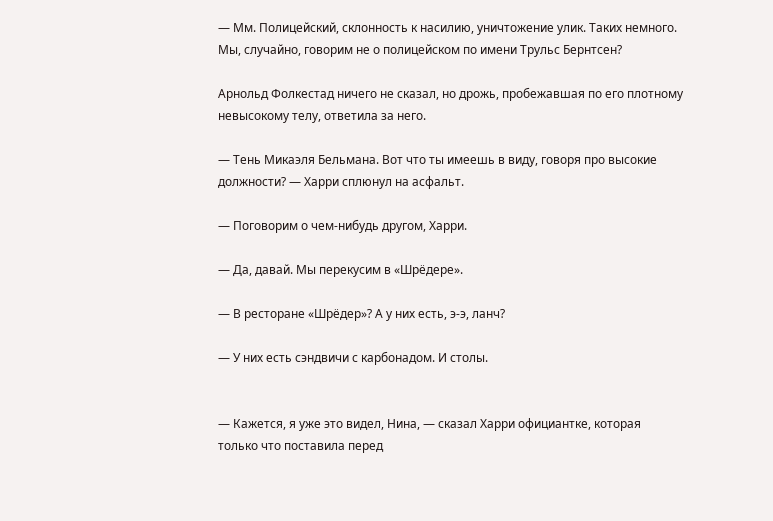— Мм. Полицейский, склонность к насилию, уничтожение улик. Таких немного. Мы, случайно, говорим не о полицейском по имени Трульс Бернтсен?

Арнольд Фолкестад ничего не сказал, но дрожь, пробежавшая по его плотному невысокому телу, ответила за него.

— Тень Микаэля Бельмана. Вот что ты имеешь в виду, говоря про высокие должности? — Харри сплюнул на асфальт.

— Поговорим о чем-нибудь другом, Харри.

— Да, давай. Мы перекусим в «Шрёдере».

— В ресторане «Шрёдер»? А у них есть, э-э, ланч?

— У них есть сэндвичи с карбонадом. И столы.


— Кажется, я уже это видел, Нина, — сказал Харри официантке, которая только что поставила перед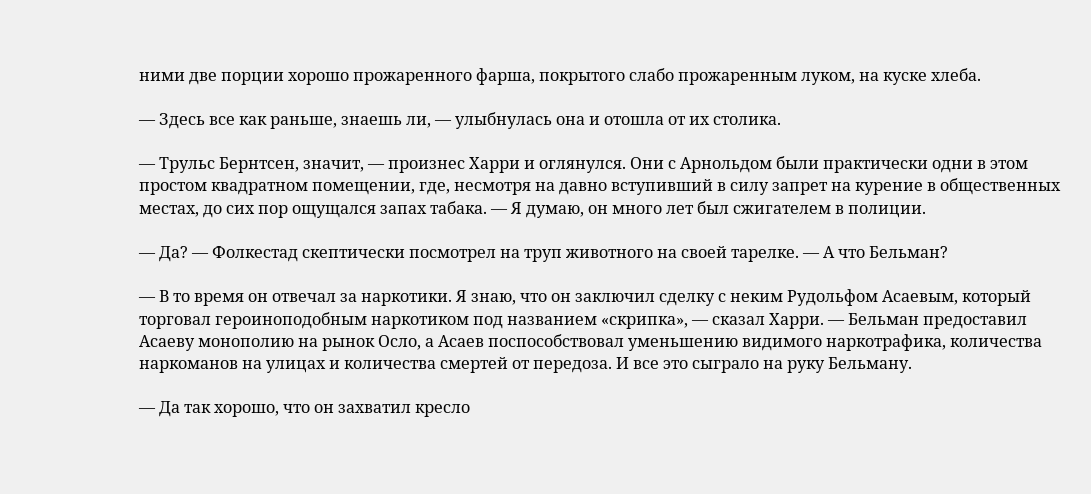ними две порции хорошо прожаренного фарша, покрытого слабо прожаренным луком, на куске хлеба.

— Здесь все как раньше, знаешь ли, — улыбнулась она и отошла от их столика.

— Трульс Бернтсен, значит, — произнес Харри и оглянулся. Они с Арнольдом были практически одни в этом простом квадратном помещении, где, несмотря на давно вступивший в силу запрет на курение в общественных местах, до сих пор ощущался запах табака. — Я думаю, он много лет был сжигателем в полиции.

— Да? — Фолкестад скептически посмотрел на труп животного на своей тарелке. — А что Бельман?

— В то время он отвечал за наркотики. Я знаю, что он заключил сделку с неким Рудольфом Асаевым, который торговал героиноподобным наркотиком под названием «скрипка», — сказал Харри. — Бельман предоставил Асаеву монополию на рынок Осло, а Асаев поспособствовал уменьшению видимого наркотрафика, количества наркоманов на улицах и количества смертей от передоза. И все это сыграло на руку Бельману.

— Да так хорошо, что он захватил кресло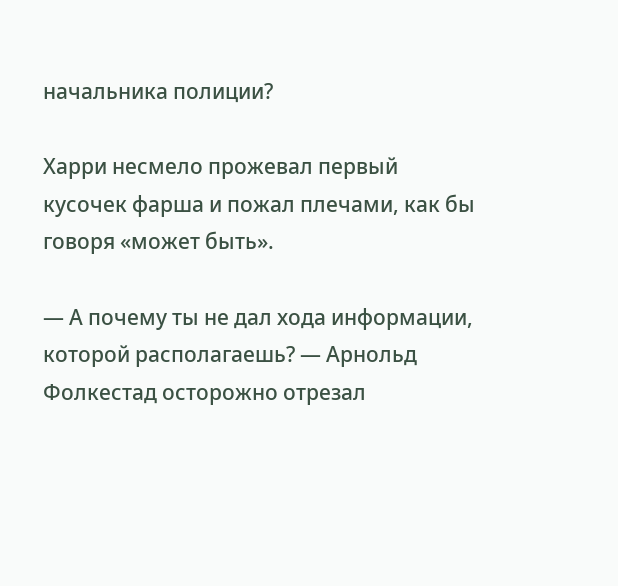начальника полиции?

Харри несмело прожевал первый кусочек фарша и пожал плечами, как бы говоря «может быть».

— А почему ты не дал хода информации, которой располагаешь? — Арнольд Фолкестад осторожно отрезал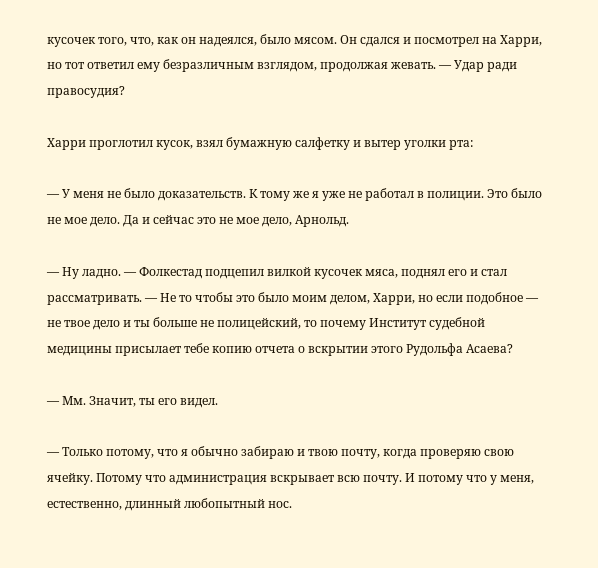кусочек того, что, как он надеялся, было мясом. Он сдался и посмотрел на Харри, но тот ответил ему безразличным взглядом, продолжая жевать. — Удар ради правосудия?

Харри проглотил кусок, взял бумажную салфетку и вытер уголки рта:

— У меня не было доказательств. К тому же я уже не работал в полиции. Это было не мое дело. Да и сейчас это не мое дело, Арнольд.

— Ну ладно. — Фолкестад подцепил вилкой кусочек мяса, поднял его и стал рассматривать. — Не то чтобы это было моим делом, Харри, но если подобное — не твое дело и ты больше не полицейский, то почему Институт судебной медицины присылает тебе копию отчета о вскрытии этого Рудольфа Асаева?

— Мм. Значит, ты его видел.

— Только потому, что я обычно забираю и твою почту, когда проверяю свою ячейку. Потому что администрация вскрывает всю почту. И потому что у меня, естественно, длинный любопытный нос.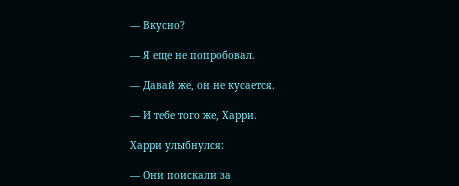— Вкусно?

— Я еще не попробовал.

— Давай же, он не кусается.

— И тебе того же, Харри.

Харри улыбнулся:

— Они поискали за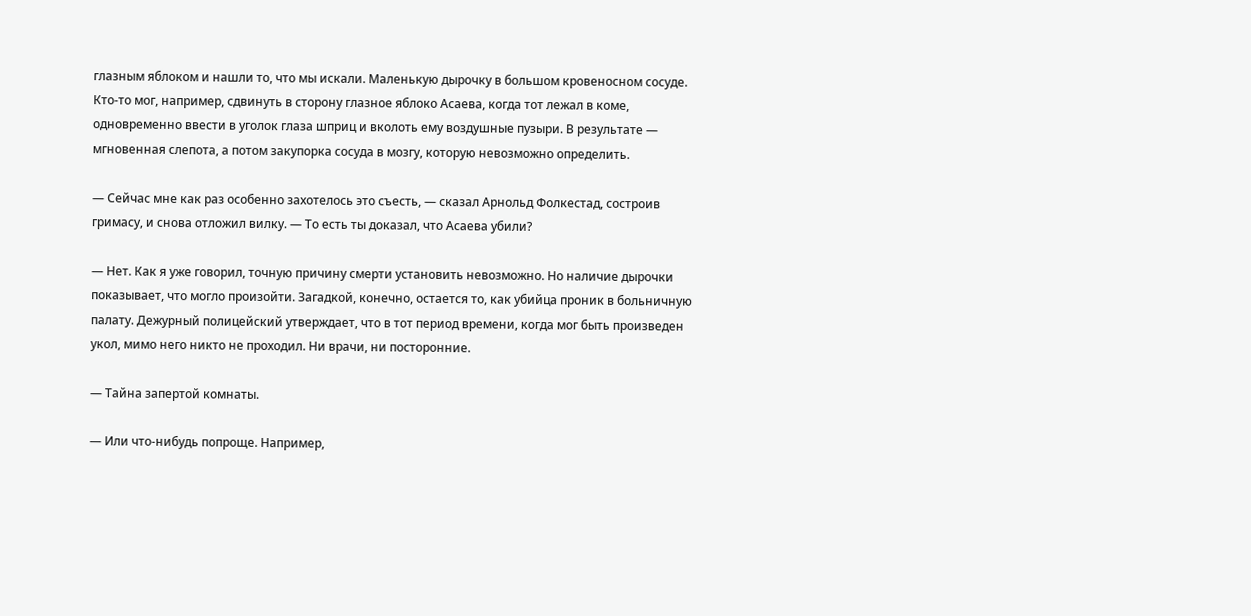глазным яблоком и нашли то, что мы искали. Маленькую дырочку в большом кровеносном сосуде. Кто-то мог, например, сдвинуть в сторону глазное яблоко Асаева, когда тот лежал в коме, одновременно ввести в уголок глаза шприц и вколоть ему воздушные пузыри. В результате — мгновенная слепота, а потом закупорка сосуда в мозгу, которую невозможно определить.

— Сейчас мне как раз особенно захотелось это съесть, — сказал Арнольд Фолкестад, состроив гримасу, и снова отложил вилку. — То есть ты доказал, что Асаева убили?

— Нет. Как я уже говорил, точную причину смерти установить невозможно. Но наличие дырочки показывает, что могло произойти. Загадкой, конечно, остается то, как убийца проник в больничную палату. Дежурный полицейский утверждает, что в тот период времени, когда мог быть произведен укол, мимо него никто не проходил. Ни врачи, ни посторонние.

— Тайна запертой комнаты.

— Или что-нибудь попроще. Например,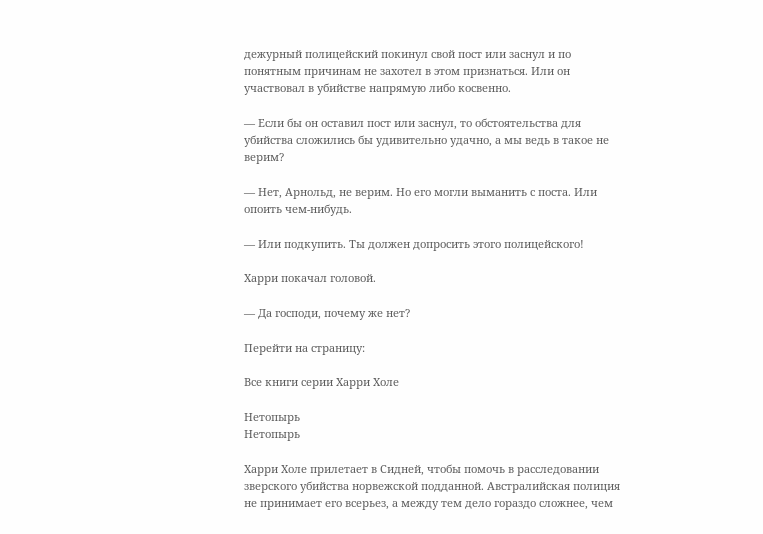дежурный полицейский покинул свой пост или заснул и по понятным причинам не захотел в этом признаться. Или он участвовал в убийстве напрямую либо косвенно.

— Если бы он оставил пост или заснул, то обстоятельства для убийства сложились бы удивительно удачно, а мы ведь в такое не верим?

— Нет, Арнольд, не верим. Но его могли выманить с поста. Или опоить чем-нибудь.

— Или подкупить. Ты должен допросить этого полицейского!

Харри покачал головой.

— Да господи, почему же нет?

Перейти на страницу:

Все книги серии Харри Холе

Нетопырь
Нетопырь

Харри Холе прилетает в Сидней, чтобы помочь в расследовании зверского убийства норвежской подданной. Австралийская полиция не принимает его всерьез, а между тем дело гораздо сложнее, чем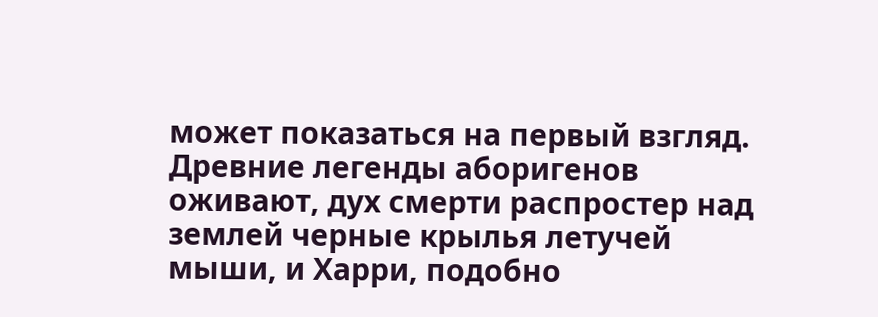может показаться на первый взгляд. Древние легенды аборигенов оживают, дух смерти распростер над землей черные крылья летучей мыши, и Харри, подобно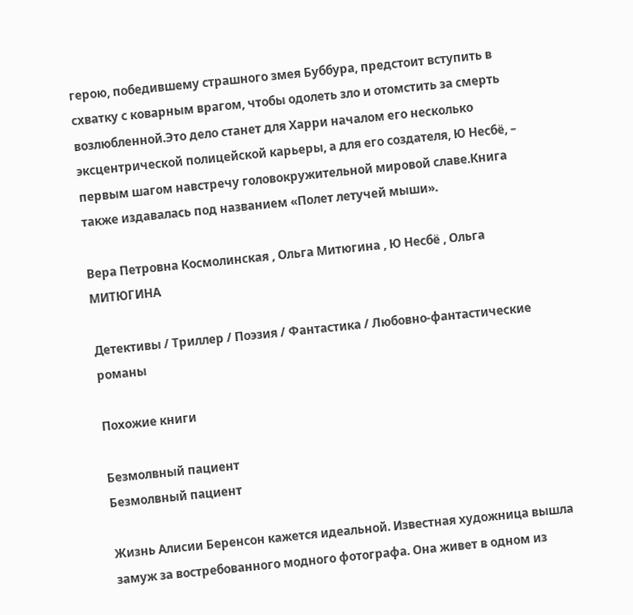герою, победившему страшного змея Буббура, предстоит вступить в схватку с коварным врагом, чтобы одолеть зло и отомстить за смерть возлюбленной.Это дело станет для Харри началом его несколько эксцентрической полицейской карьеры, а для его создателя, Ю Несбё, – первым шагом навстречу головокружительной мировой славе.Книга также издавалась под названием «Полет летучей мыши».

Вера Петровна Космолинская , Ольга Митюгина , Ю Несбё , Ольга МИТЮГИНА

Детективы / Триллер / Поэзия / Фантастика / Любовно-фантастические романы

Похожие книги

Безмолвный пациент
Безмолвный пациент

Жизнь Алисии Беренсон кажется идеальной. Известная художница вышла замуж за востребованного модного фотографа. Она живет в одном из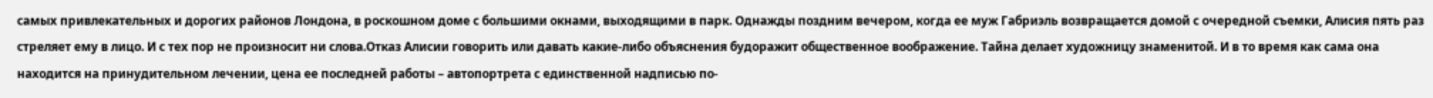самых привлекательных и дорогих районов Лондона, в роскошном доме с большими окнами, выходящими в парк. Однажды поздним вечером, когда ее муж Габриэль возвращается домой с очередной съемки, Алисия пять раз стреляет ему в лицо. И с тех пор не произносит ни слова.Отказ Алисии говорить или давать какие-либо объяснения будоражит общественное воображение. Тайна делает художницу знаменитой. И в то время как сама она находится на принудительном лечении, цена ее последней работы – автопортрета с единственной надписью по-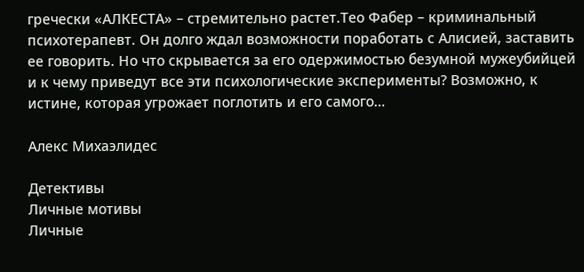гречески «АЛКЕСТА» – стремительно растет.Тео Фабер – криминальный психотерапевт. Он долго ждал возможности поработать с Алисией, заставить ее говорить. Но что скрывается за его одержимостью безумной мужеубийцей и к чему приведут все эти психологические эксперименты? Возможно, к истине, которая угрожает поглотить и его самого…

Алекс Михаэлидес

Детективы
Личные мотивы
Личные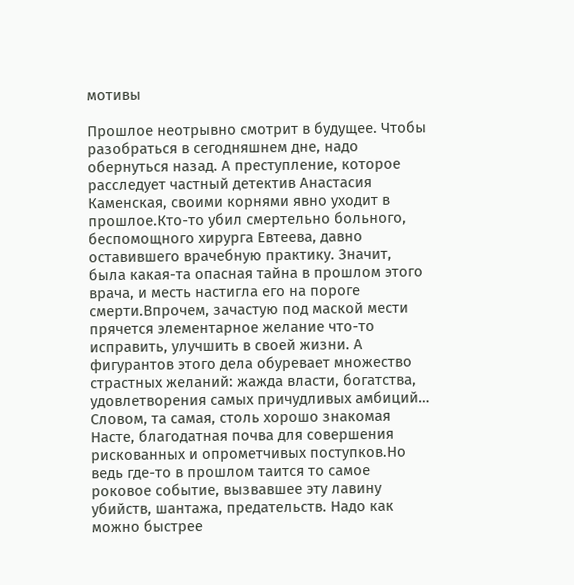мотивы

Прошлое неотрывно смотрит в будущее. Чтобы разобраться в сегодняшнем дне, надо обернуться назад. А преступление, которое расследует частный детектив Анастасия Каменская, своими корнями явно уходит в прошлое.Кто-то убил смертельно больного, беспомощного хирурга Евтеева, давно оставившего врачебную практику. Значит, была какая-та опасная тайна в прошлом этого врача, и месть настигла его на пороге смерти.Впрочем, зачастую под маской мести прячется элементарное желание что-то исправить, улучшить в своей жизни. А фигурантов этого дела обуревает множество страстных желаний: жажда власти, богатства, удовлетворения самых причудливых амбиций… Словом, та самая, столь хорошо знакомая Насте, благодатная почва для совершения рискованных и опрометчивых поступков.Но ведь где-то в прошлом таится то самое роковое событие, вызвавшее эту лавину убийств, шантажа, предательств. Надо как можно быстрее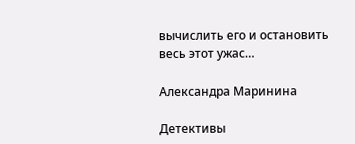вычислить его и остановить весь этот ужас…

Александра Маринина

Детективы